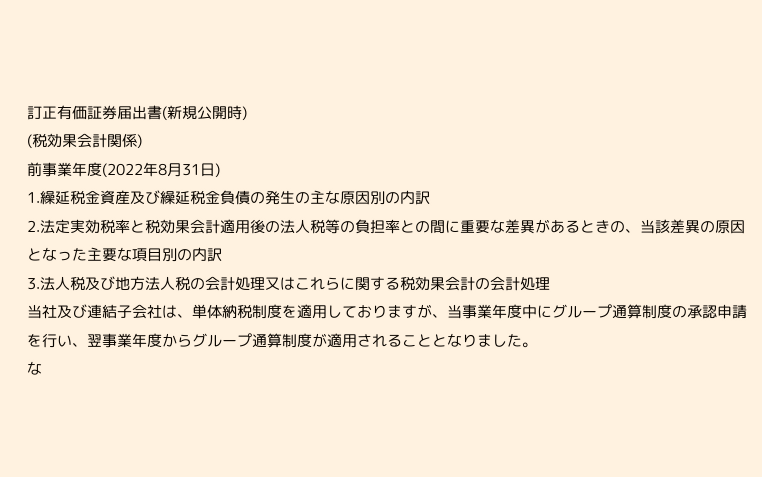訂正有価証券届出書(新規公開時)
(税効果会計関係)
前事業年度(2022年8月31日)
1.繰延税金資産及び繰延税金負債の発生の主な原因別の内訳
2.法定実効税率と税効果会計適用後の法人税等の負担率との間に重要な差異があるときの、当該差異の原因となった主要な項目別の内訳
3.法人税及び地方法人税の会計処理又はこれらに関する税効果会計の会計処理
当社及び連結子会社は、単体納税制度を適用しておりますが、当事業年度中にグループ通算制度の承認申請を行い、翌事業年度からグループ通算制度が適用されることとなりました。
な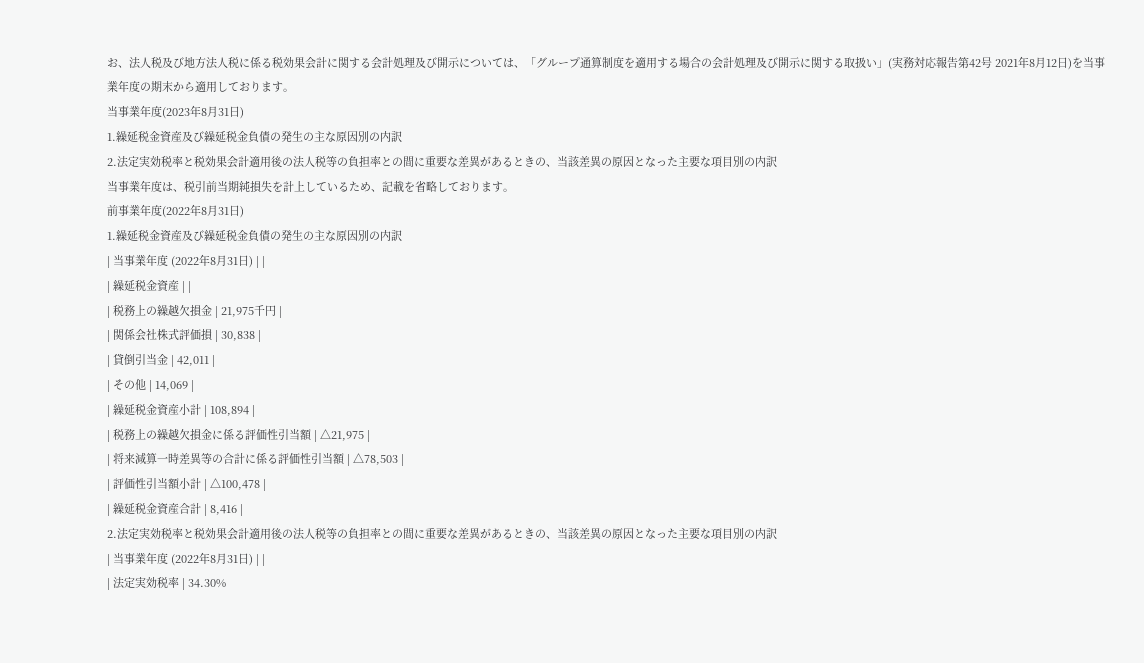お、法人税及び地方法人税に係る税効果会計に関する会計処理及び開示については、「グループ通算制度を適用する場合の会計処理及び開示に関する取扱い」(実務対応報告第42号 2021年8月12日)を当事業年度の期末から適用しております。
当事業年度(2023年8月31日)
1.繰延税金資産及び繰延税金負債の発生の主な原因別の内訳
2.法定実効税率と税効果会計適用後の法人税等の負担率との間に重要な差異があるときの、当該差異の原因となった主要な項目別の内訳
当事業年度は、税引前当期純損失を計上しているため、記載を省略しております。
前事業年度(2022年8月31日)
1.繰延税金資産及び繰延税金負債の発生の主な原因別の内訳
| 当事業年度 (2022年8月31日) | |
| 繰延税金資産 | |
| 税務上の繰越欠損金 | 21,975千円 |
| 関係会社株式評価損 | 30,838 |
| 貸倒引当金 | 42,011 |
| その他 | 14,069 |
| 繰延税金資産小計 | 108,894 |
| 税務上の繰越欠損金に係る評価性引当額 | △21,975 |
| 将来減算一時差異等の合計に係る評価性引当額 | △78,503 |
| 評価性引当額小計 | △100,478 |
| 繰延税金資産合計 | 8,416 |
2.法定実効税率と税効果会計適用後の法人税等の負担率との間に重要な差異があるときの、当該差異の原因となった主要な項目別の内訳
| 当事業年度 (2022年8月31日) | |
| 法定実効税率 | 34.30%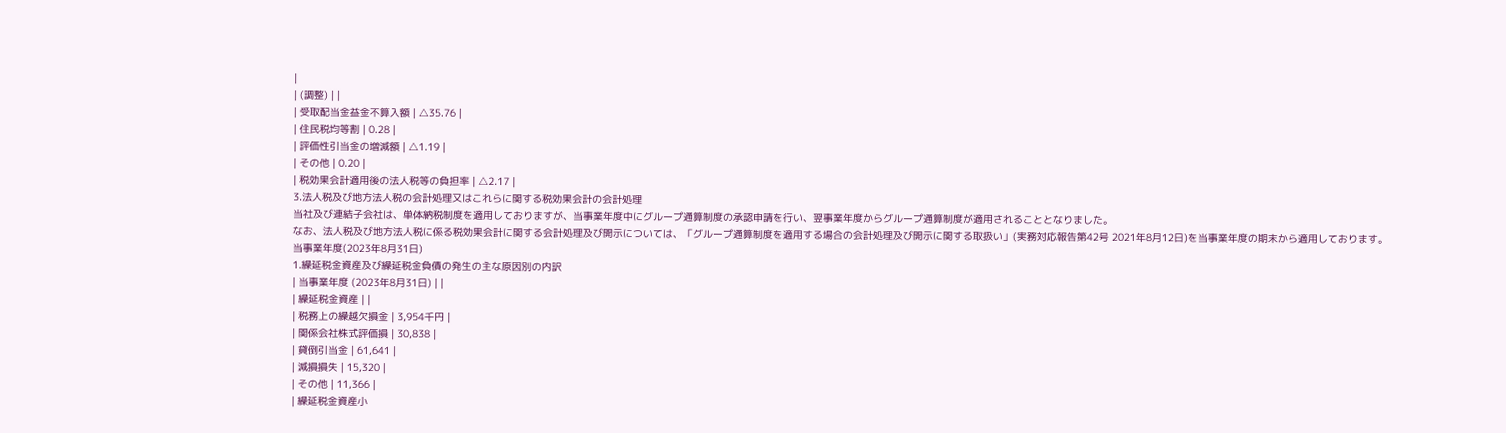|
| (調整) | |
| 受取配当金益金不算入額 | △35.76 |
| 住民税均等割 | 0.28 |
| 評価性引当金の増減額 | △1.19 |
| その他 | 0.20 |
| 税効果会計適用後の法人税等の負担率 | △2.17 |
3.法人税及び地方法人税の会計処理又はこれらに関する税効果会計の会計処理
当社及び連結子会社は、単体納税制度を適用しておりますが、当事業年度中にグループ通算制度の承認申請を行い、翌事業年度からグループ通算制度が適用されることとなりました。
なお、法人税及び地方法人税に係る税効果会計に関する会計処理及び開示については、「グループ通算制度を適用する場合の会計処理及び開示に関する取扱い」(実務対応報告第42号 2021年8月12日)を当事業年度の期末から適用しております。
当事業年度(2023年8月31日)
1.繰延税金資産及び繰延税金負債の発生の主な原因別の内訳
| 当事業年度 (2023年8月31日) | |
| 繰延税金資産 | |
| 税務上の繰越欠損金 | 3,954千円 |
| 関係会社株式評価損 | 30,838 |
| 貸倒引当金 | 61,641 |
| 減損損失 | 15,320 |
| その他 | 11,366 |
| 繰延税金資産小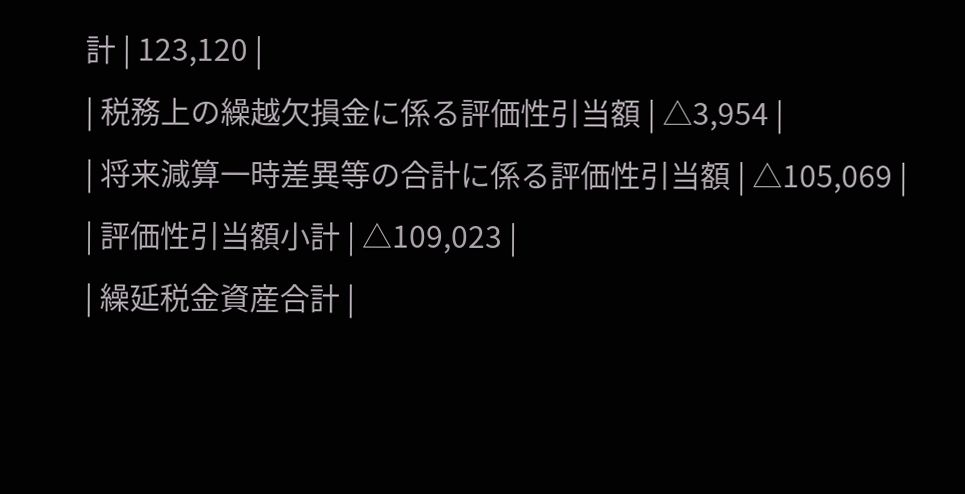計 | 123,120 |
| 税務上の繰越欠損金に係る評価性引当額 | △3,954 |
| 将来減算一時差異等の合計に係る評価性引当額 | △105,069 |
| 評価性引当額小計 | △109,023 |
| 繰延税金資産合計 |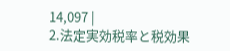14,097 |
2.法定実効税率と税効果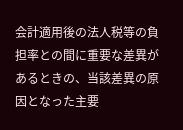会計適用後の法人税等の負担率との間に重要な差異があるときの、当該差異の原因となった主要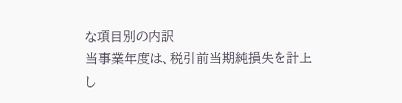な項目別の内訳
当事業年度は、税引前当期純損失を計上し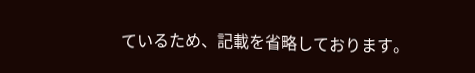ているため、記載を省略しております。